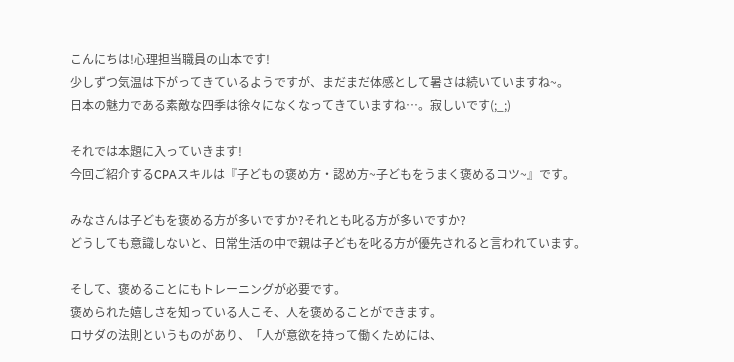こんにちは!心理担当職員の山本です!
少しずつ気温は下がってきているようですが、まだまだ体感として暑さは続いていますね~。
日本の魅力である素敵な四季は徐々になくなってきていますね…。寂しいです(;_;)

それでは本題に入っていきます!
今回ご紹介するCPAスキルは『子どもの褒め方・認め方~子どもをうまく褒めるコツ~』です。

みなさんは子どもを褒める方が多いですか?それとも叱る方が多いですか?
どうしても意識しないと、日常生活の中で親は子どもを叱る方が優先されると言われています。

そして、褒めることにもトレーニングが必要です。
褒められた嬉しさを知っている人こそ、人を褒めることができます。
ロサダの法則というものがあり、「人が意欲を持って働くためには、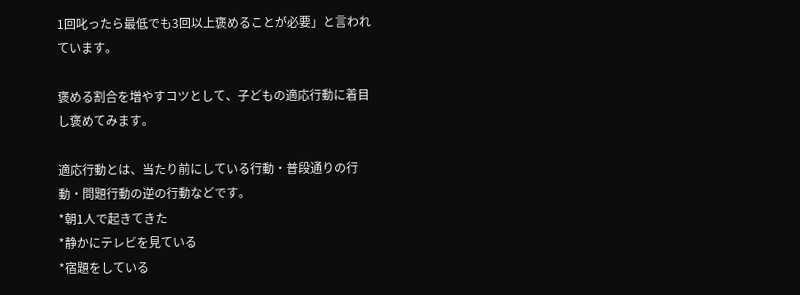1回叱ったら最低でも3回以上褒めることが必要」と言われています。

褒める割合を増やすコツとして、子どもの適応行動に着目し褒めてみます。

適応行動とは、当たり前にしている行動・普段通りの行動・問題行動の逆の行動などです。
*朝1人で起きてきた
*静かにテレビを見ている
*宿題をしている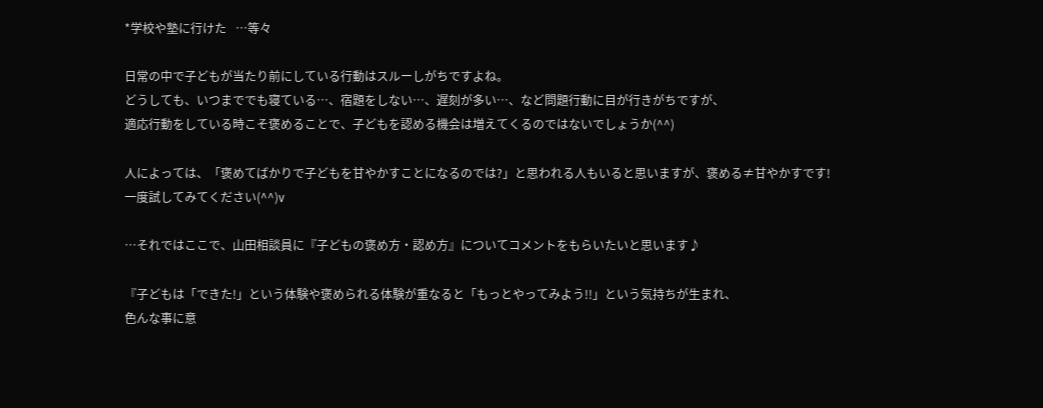*学校や塾に行けた   …等々

日常の中で子どもが当たり前にしている行動はスルーしがちですよね。
どうしても、いつまででも寝ている…、宿題をしない…、遅刻が多い…、など問題行動に目が行きがちですが、
適応行動をしている時こそ褒めることで、子どもを認める機会は増えてくるのではないでしょうか(^^)

人によっては、「褒めてばかりで子どもを甘やかすことになるのでは?」と思われる人もいると思いますが、褒める≠甘やかすです!
一度試してみてください(^^)v

…それではここで、山田相談員に『子どもの褒め方・認め方』についてコメントをもらいたいと思います♪

『子どもは「できた!」という体験や褒められる体験が重なると「もっとやってみよう!!」という気持ちが生まれ、
色んな事に意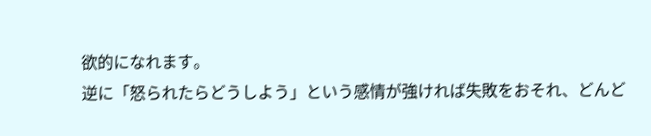欲的になれます。
逆に「怒られたらどうしよう」という感情が強ければ失敗をおそれ、どんど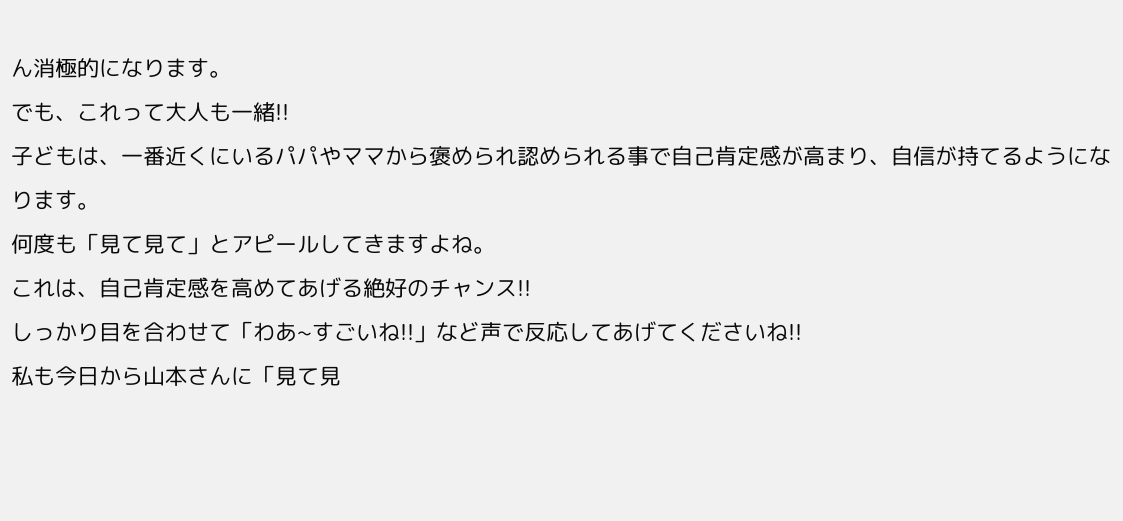ん消極的になります。
でも、これって大人も一緒!!
子どもは、一番近くにいるパパやママから褒められ認められる事で自己肯定感が高まり、自信が持てるようになります。
何度も「見て見て」とアピールしてきますよね。
これは、自己肯定感を高めてあげる絶好のチャンス!!
しっかり目を合わせて「わあ~すごいね!!」など声で反応してあげてくださいね!!
私も今日から山本さんに「見て見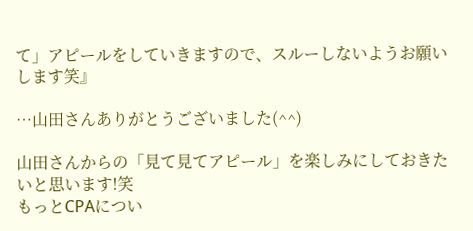て」アピールをしていきますので、スルーしないようお願いします笑』

…山田さんありがとうございました(^^)

山田さんからの「見て見てアピール」を楽しみにしておきたいと思います!笑
もっとCPAについ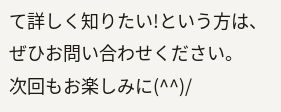て詳しく知りたい!という方は、ぜひお問い合わせください。
次回もお楽しみに(^^)/